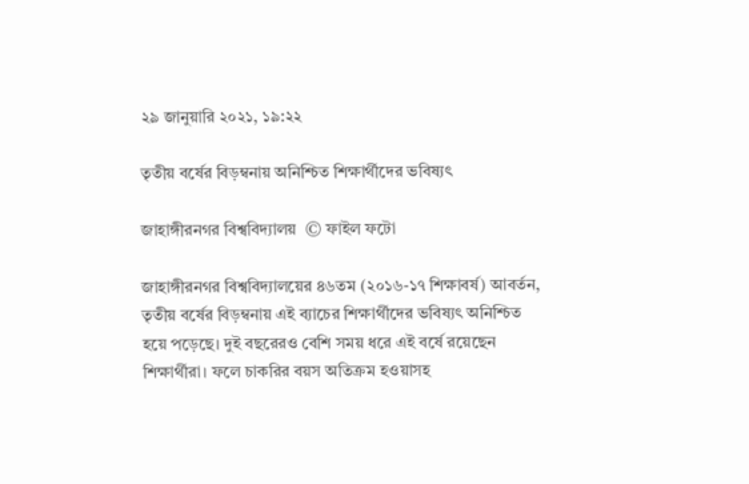২৯ জানুয়ারি ২০২১, ১৯:২২

তৃতীয় বর্ষের বিড়ম্বনায় অনিশ্চিত শিক্ষার্থীদের ভবিষ্যৎ

জাহাঙ্গীরনগর বিশ্ববিদ্যালয়  © ফাইল ফটো

জাহাঙ্গীরনগর বিশ্ববিদ্যালয়ের ৪৬তম (২০১৬-১৭ শিক্ষাবর্ষ) আবর্তন, তৃতীয় বর্ষের বিড়ম্বনায় এই ব্যাচের শিক্ষার্থীদের ভবিষ্যৎ অনিশ্চিত হয়ে পড়েছে। দুই বছরেরও বেশি সময় ধরে এই বর্ষে রয়েছেন শিক্ষার্থীরা। ফলে চাকরির বয়স অতিক্রম হওয়াসহ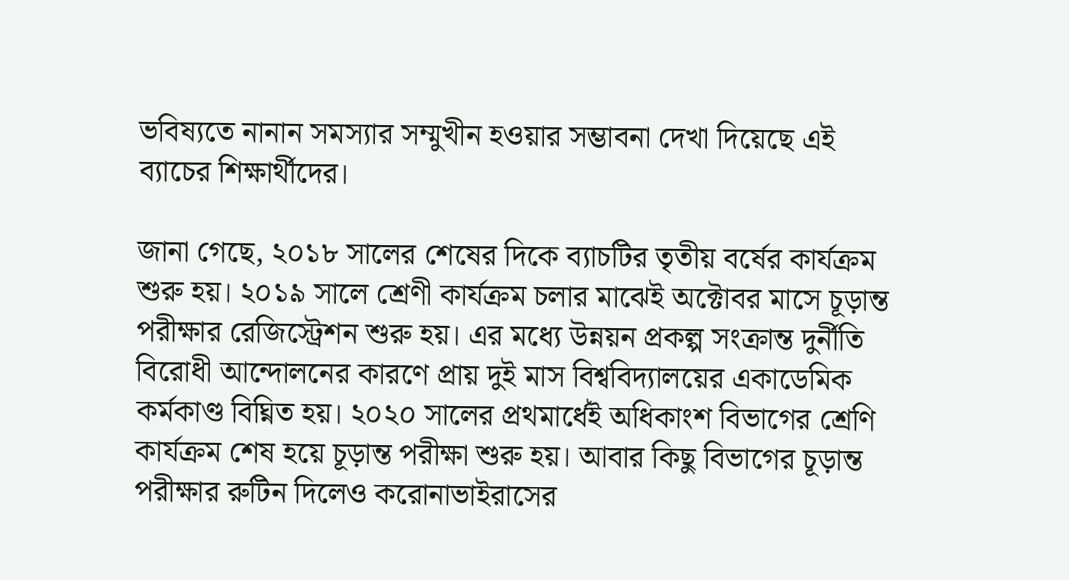ভবিষ্যতে নানান সমস্যার সম্মুখীন হওয়ার সম্ভাবনা দেখা দিয়েছে এই ব্যাচের শিক্ষার্থীদের।

জানা গেছে, ২০১৮ সালের শেষের দিকে ব্যাচটির তৃতীয় বর্ষের কার্যক্রম শুরু হয়। ২০১৯ সালে শ্রেণী কার্যক্রম চলার মাঝেই অক্টোবর মাসে চূড়ান্ত পরীক্ষার রেজিস্ট্রেশন শুরু হয়। এর মধ্যে উন্নয়ন প্রকল্প সংক্রান্ত দুর্নীতি বিরোধী আন্দোলনের কারণে প্রায় দুই মাস বিশ্ববিদ্যালয়ের একাডেমিক কর্মকাণ্ড বিঘ্নিত হয়। ২০২০ সালের প্রথমার্ধেই অধিকাংশ বিভাগের শ্রেণি কার্যক্রম শেষ হয়ে চূড়ান্ত পরীক্ষা শুরু হয়। আবার কিছু বিভাগের চূড়ান্ত পরীক্ষার রুটিন দিলেও করোনাভাইরাসের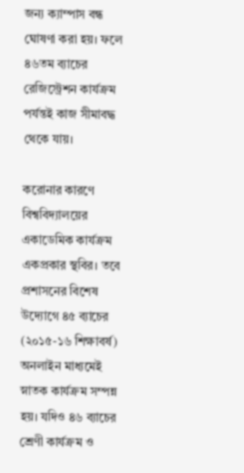জন্য ক্যাম্পাস বন্ধ ঘোষণা করা হয়। ফলে ৪৬তম ব্যাচের রেজিস্ট্রেশন কার্যক্রম পর্যন্তই কাজ সীমাবদ্ধ থেকে যায়।

করোনার কারণে বিশ্ববিদ্যালয়ের একাডেমিক কার্যক্রম একপ্রকার স্থবির। তবে প্রশাসনের বিশেষ উদ্যোগে ৪৫ ব্যাচের (২০১৫-১৬ শিক্ষাবর্ষ) অনলাইন মাধ্যমেই স্নাতক কার্যক্রম সম্পন্ন হয়। যদিও ৪৬ ব্যাচের শ্রেণী কার্যক্রম ও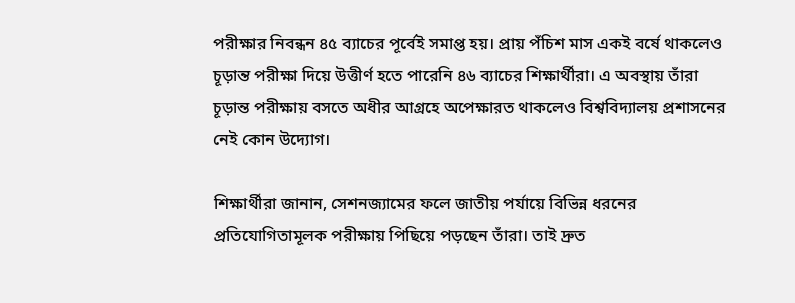পরীক্ষার নিবন্ধন ৪৫ ব্যাচের পূর্বেই সমাপ্ত হয়। প্রায় পঁচিশ মাস একই বর্ষে থাকলেও চূড়ান্ত পরীক্ষা দিয়ে উত্তীর্ণ হতে পারেনি ৪৬ ব্যাচের শিক্ষার্থীরা। এ অবস্থায় তাঁরা চূড়ান্ত পরীক্ষায় বসতে অধীর আগ্রহে অপেক্ষারত থাকলেও বিশ্ববিদ্যালয় প্রশাসনের নেই কোন উদ্যোগ।

শিক্ষার্থীরা জানান, সেশনজ্যামের ফলে জাতীয় পর্যায়ে বিভিন্ন ধরনের প্রতিযোগিতামূলক পরীক্ষায় পিছিয়ে পড়ছেন তাঁরা। তাই দ্রুত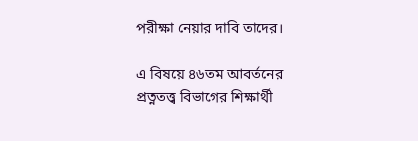পরীক্ষা নেয়ার দাবি তাদের।

এ বিষয়ে ৪৬তম আবর্তনের প্রত্নতত্ত্ব বিভাগের শিক্ষার্থী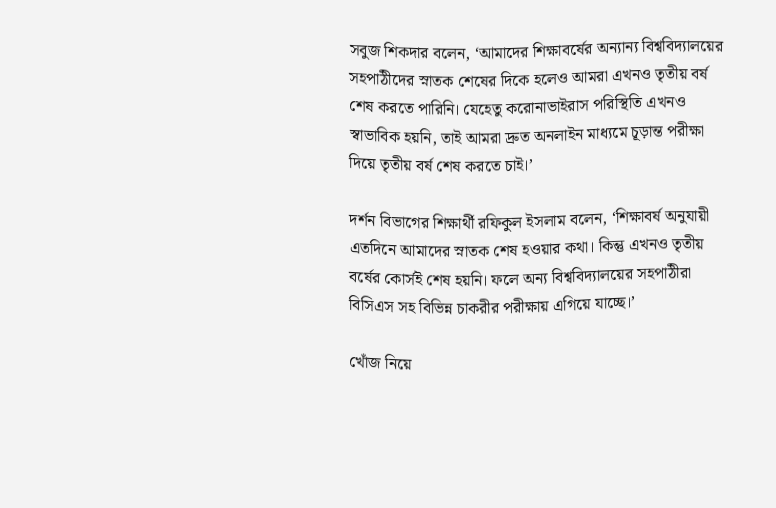সবুজ শিকদার বলেন, ‘আমাদের শিক্ষাবর্ষের অন্যান্য বিশ্ববিদ্যালয়ের সহপাঠীদের স্নাতক শেষের দিকে হলেও আমরা এখনও তৃতীয় বর্ষ শেষ করতে পারিনি। যেহেতু করোনাভাইরাস পরিস্থিতি এখনও স্বাভাবিক হয়নি, তাই আমরা দ্রুত অনলাইন মাধ্যমে চূড়ান্ত পরীক্ষা দিয়ে তৃতীয় বর্ষ শেষ করতে চাই।’

দর্শন বিভাগের শিক্ষার্থী রফিকুল ইসলাম বলেন, ‘শিক্ষাবর্ষ অনুযায়ী এতদিনে আমাদের স্নাতক শেষ হওয়ার কথা। কিন্তু এখনও তৃতীয় বর্ষের কোর্সই শেষ হয়নি। ফলে অন্য বিশ্ববিদ্যালয়ের সহপাঠীরা বিসিএস সহ বিভিন্ন চাকরীর পরীক্ষায় এগিয়ে যাচ্ছে।’

খোঁজ নিয়ে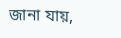জানা যায়,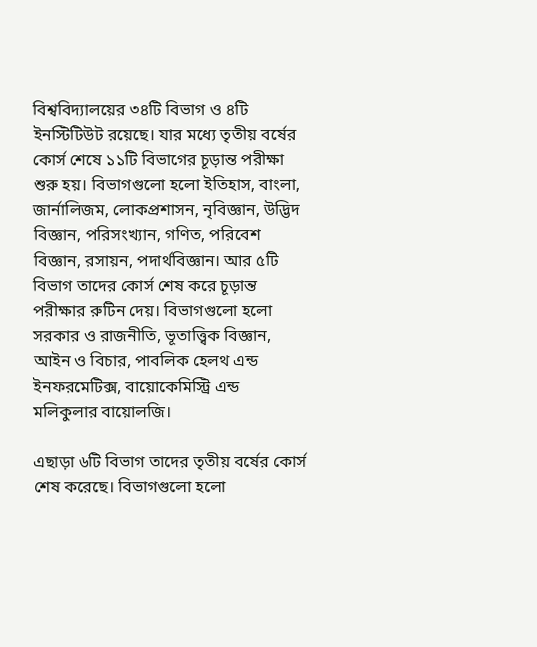বিশ্ববিদ্যালয়ের ৩৪টি বিভাগ ও ৪টি ইনস্টিটিউট রয়েছে। যার মধ্যে তৃতীয় বর্ষের কোর্স শেষে ১১টি বিভাগের চূড়ান্ত পরীক্ষা শুরু হয়। বিভাগগুলো হলো ইতিহাস, বাংলা, জার্নালিজম, লোকপ্রশাসন, নৃবিজ্ঞান, উদ্ভিদ বিজ্ঞান, পরিসংখ্যান, গণিত, পরিবেশ বিজ্ঞান, রসায়ন, পদার্থবিজ্ঞান। আর ৫টি বিভাগ তাদের কোর্স শেষ করে চূড়ান্ত পরীক্ষার রুটিন দেয়। বিভাগগুলো হলো সরকার ও রাজনীতি, ভূতাত্ত্বিক বিজ্ঞান, আইন ও বিচার, পাবলিক হেলথ এন্ড ইনফরমেটিক্স, বায়োকেমিস্ট্রি এন্ড মলিকুলার বায়োলজি।

এছাড়া ৬টি বিভাগ তাদের তৃতীয় বর্ষের কোর্স শেষ করেছে। বিভাগগুলো হলো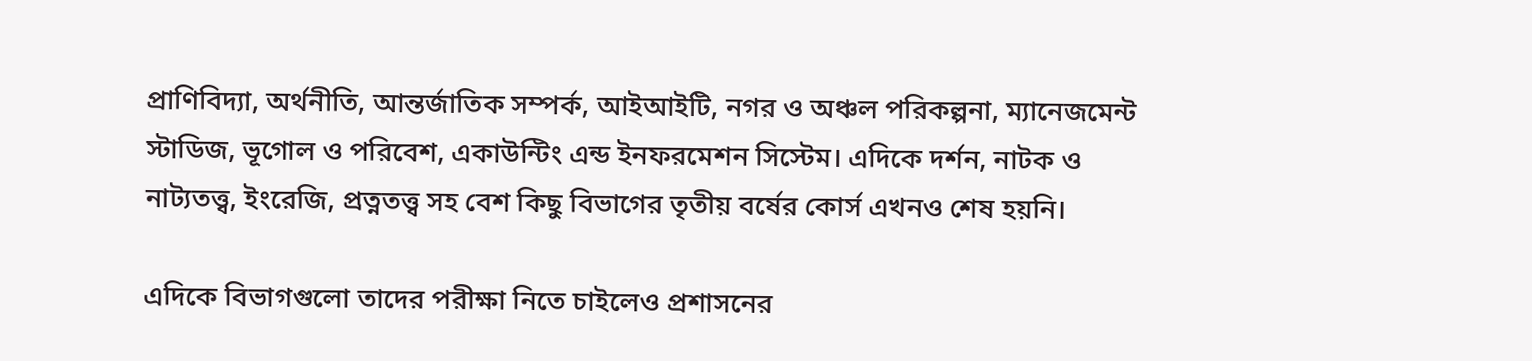প্রাণিবিদ্যা, অর্থনীতি, আন্তর্জাতিক সম্পর্ক, আইআইটি, নগর ও অঞ্চল পরিকল্পনা, ম্যানেজমেন্ট স্টাডিজ, ভূগোল ও পরিবেশ, একাউন্টিং এন্ড ইনফরমেশন সিস্টেম। এদিকে দর্শন, নাটক ও নাট্যতত্ত্ব, ইংরেজি, প্রত্নতত্ত্ব সহ বেশ কিছু বিভাগের তৃতীয় বর্ষের কোর্স এখনও শেষ হয়নি।

এদিকে বিভাগগুলো তাদের পরীক্ষা নিতে চাইলেও প্রশাসনের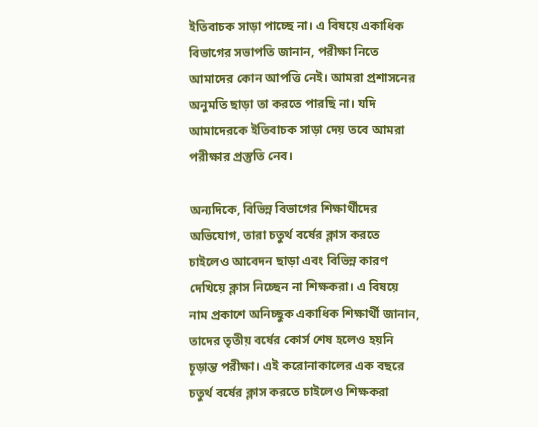ইতিবাচক সাড়া পাচ্ছে না। এ বিষয়ে একাধিক বিভাগের সভাপতি জানান, পরীক্ষা নিতে আমাদের কোন আপত্তি নেই। আমরা প্রশাসনের অনুমতি ছাড়া তা করতে পারছি না। যদি আমাদেরকে ইতিবাচক সাড়া দেয় তবে আমরা পরীক্ষার প্রস্তুতি নেব।

অন্যদিকে, বিভিন্ন বিভাগের শিক্ষার্থীদের অভিযোগ, তারা চতুর্থ বর্ষের ক্লাস করতে চাইলেও আবেদন ছাড়া এবং বিভিন্ন কারণ দেখিয়ে ক্লাস নিচ্ছেন না শিক্ষকরা। এ বিষয়ে নাম প্রকাশে অনিচ্ছুক একাধিক শিক্ষার্থী জানান, তাদের তৃতীয় বর্ষের কোর্স শেষ হলেও হয়নি চূড়ান্ত পরীক্ষা। এই করোনাকালের এক বছরে চতুর্থ বর্ষের ক্লাস করতে চাইলেও শিক্ষকরা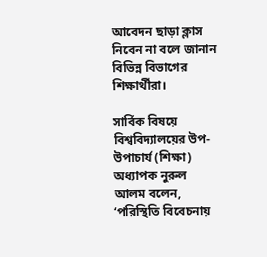আবেদন ছাড়া ক্লাস নিবেন না বলে জানান বিভিন্ন বিভাগের শিক্ষার্থীরা।

সার্বিক বিষয়ে বিশ্ববিদ্যালয়ের উপ-উপাচার্য (শিক্ষা) অধ্যাপক নুরুল আলম বলেন, ‘পরিস্থিতি বিবেচনায়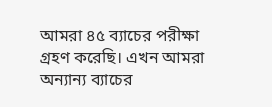আমরা ৪৫ ব্যাচের পরীক্ষা গ্রহণ করেছি। এখন আমরা অন্যান্য ব্যাচের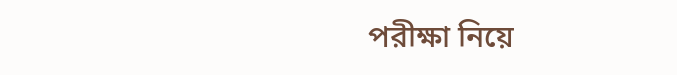পরীক্ষা নিয়ে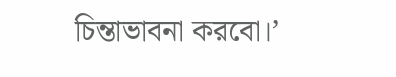চিন্তাভাবনা করবো।’